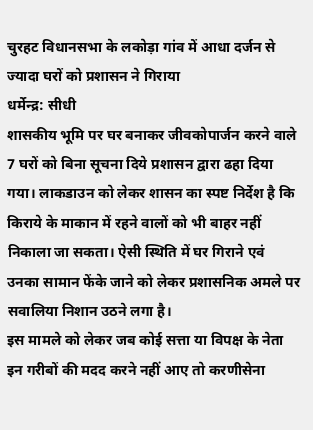चुरहट विधानसभा के लकोड़ा गांव में आधा दर्जन से ज्यादा घरों को प्रशासन ने गिराया
धर्मेन्द्र: सीधी
शासकीय भूमि पर घर बनाकर जीवकोपार्जन करने वाले 7 घरों को बिना सूचना दिये प्रशासन द्वारा ढहा दिया गया। लाकडाउन को लेकर शासन का स्पष्ट निर्देश है कि किराये के माकान में रहने वालों को भी बाहर नहीं निकाला जा सकता। ऐसी स्थिति में घर गिराने एवं उनका सामान फेंके जाने को लेकर प्रशासनिक अमले पर सवालिया निशान उठने लगा है।
इस मामले को लेकर जब कोई सत्ता या विपक्ष के नेता इन गरीबों की मदद करने नहीं आए तो करणीसेना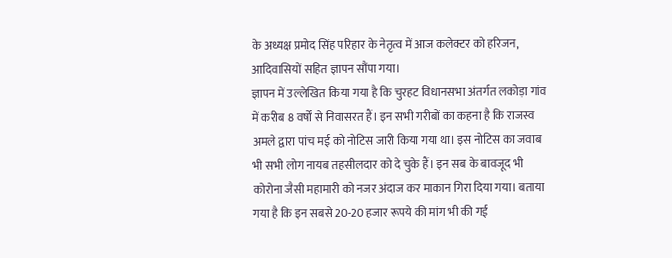के अध्यक्ष प्रमोद सिंह परिहार के नेतृत्व में आज कलेक्टर को हरिजन, आदिवासियों सहित ज्ञापन सौंपा गया।
ज्ञापन में उल्लेखित किया गया है कि चुरहट विधानसभा अंतर्गत लकोड़ा गांव में करीब 8 वर्षों से निवासरत हैं। इन सभी गरीबों का कहना है कि राजस्व अमले द्वारा पांच मई को नोटिस जारी किया गया था। इस नोटिस का जवाब भी सभी लोग नायब तहसीलदार को दे चुके हैं। इन सब के बावजूद भी कोरोना जैसी महामारी को नजर अंदाज कर माकान गिरा दिया गया। बताया गया है कि इन सबसे 20-20 हजार रूपये की मांग भी की गई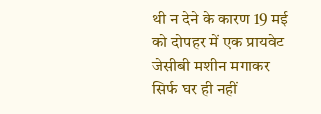थी न देने के कारण 19 मई को दोपहर में एक प्रायवेट जेसीबी मशीन मगाकर सिर्फ घर ही नहीं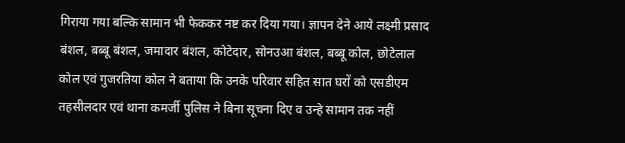गिराया गया बल्कि सामान भी फेककर नष्ट कर दिया गया। ज्ञापन देने आये लक्ष्मी प्रसाद बंशल, बब्बू बंशल, जमादार बंशल, कोटेदार, सोनउआ बंशल, बब्बू कोल, छोटेलाल कोल एवं गुजरतिया कोल ने बताया कि उनके परिवार सहित सात घरों को एसडीएम तहसीलदार एवं थाना कमर्जी पुलिस ने बिना सूचना दिए व उन्हे सामान तक नहीं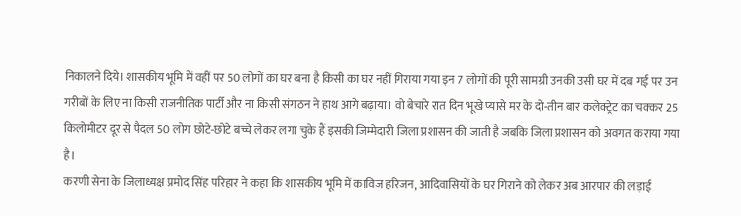निकालने दिये। शासकीय भूमि में वहीं पर 50 लोगों का घर बना है किसी का घर नहीं गिराया गया इन 7 लोगों की पूरी सामग्री उनकी उसी घर में दब गई पर उन गरीबों के लिए ना किसी राजनीतिक पार्टी और ना किसी संगठन ने हाथ आगे बढ़ाया। वो बेचारे रात दिन भूखे प्यासे मर के दो-तीन बार कलेक्ट्रेट का चक्कर 25 किलोमीटर दूर से पैदल 50 लोग छोटे-छोटे बच्चे लेकर लगा चुके हैं इसकी जिम्मेदारी जिला प्रशासन की जाती है जबकि जिला प्रशासन को अवगत कराया गया है।
करणी सेना के जिलाध्यक्ष प्रमोद सिंह परिहार ने कहा कि शासकीय भूमि में काविज हरिजन, आदिवासियों के घर गिराने को लेकर अब आरपार की लड़ाई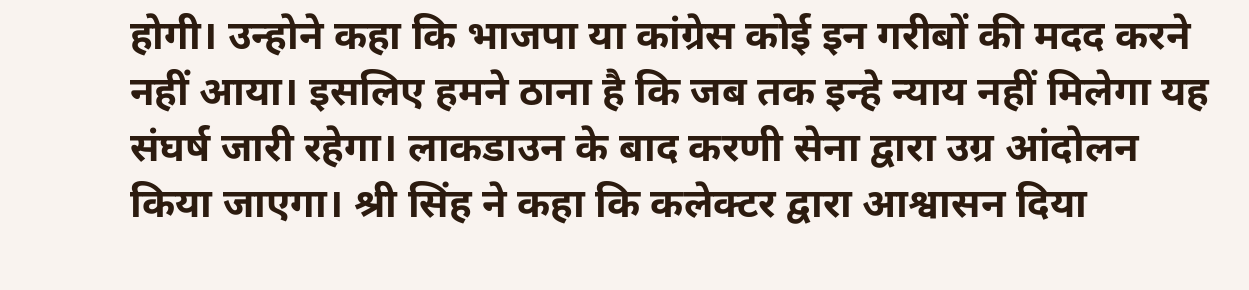होगी। उन्होने कहा कि भाजपा या कांग्रेस कोई इन गरीबों की मदद करने नहीं आया। इसलिए हमने ठाना है कि जब तक इन्हे न्याय नहीं मिलेगा यह संघर्ष जारी रहेगा। लाकडाउन के बाद करणी सेना द्वारा उग्र आंदोलन किया जाएगा। श्री सिंह ने कहा कि कलेक्टर द्वारा आश्वासन दिया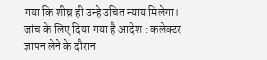गया कि शीघ्र ही उन्हे उचित न्याय मिलेगा।
जांच के लिए दिया गया है आदेश : कलेक्टर
ज्ञापन लेने के दौरान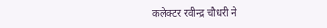कलेक्टर रवीन्द्र चौधरी ने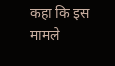कहा कि इस मामले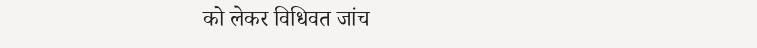को लेकर विधिवत जांच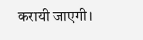करायी जाएगी।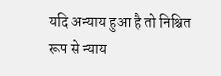यदि अन्याय हुआ है तो निश्चित रूप से न्याय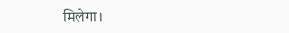मिलेगा।